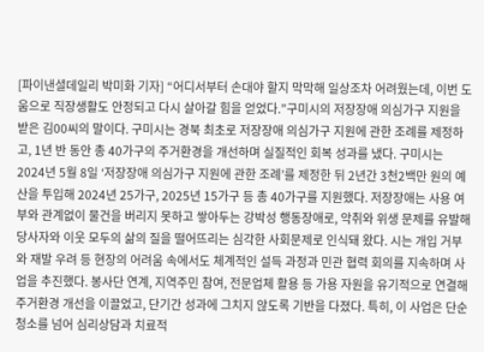[파이낸셜데일리 박미화 기자] “어디서부터 손대야 할지 막막해 일상조차 어려웠는데, 이번 도움으로 직장생활도 안정되고 다시 살아갈 힘을 얻었다.”구미시의 저장장애 의심가구 지원을 받은 김00씨의 말이다. 구미시는 경북 최초로 저장장애 의심가구 지원에 관한 조례를 제정하고, 1년 반 동안 총 40가구의 주거환경을 개선하며 실질적인 회복 성과를 냈다. 구미시는 2024년 5월 8일 ‘저장장애 의심가구 지원에 관한 조례’를 제정한 뒤 2년간 3천2백만 원의 예산을 투입해 2024년 25가구, 2025년 15가구 등 총 40가구를 지원했다. 저장장애는 사용 여부와 관계없이 물건을 버리지 못하고 쌓아두는 강박성 행동장애로, 악취와 위생 문제를 유발해 당사자와 이웃 모두의 삶의 질을 떨어뜨리는 심각한 사회문제로 인식돼 왔다. 시는 개입 거부와 재발 우려 등 현장의 어려움 속에서도 체계적인 설득 과정과 민관 협력 회의를 지속하며 사업을 추진했다. 봉사단 연계, 지역주민 참여, 전문업체 활용 등 가용 자원을 유기적으로 연결해 주거환경 개선을 이끌었고, 단기간 성과에 그치지 않도록 기반을 다졌다. 특히, 이 사업은 단순 청소를 넘어 심리상담과 치료적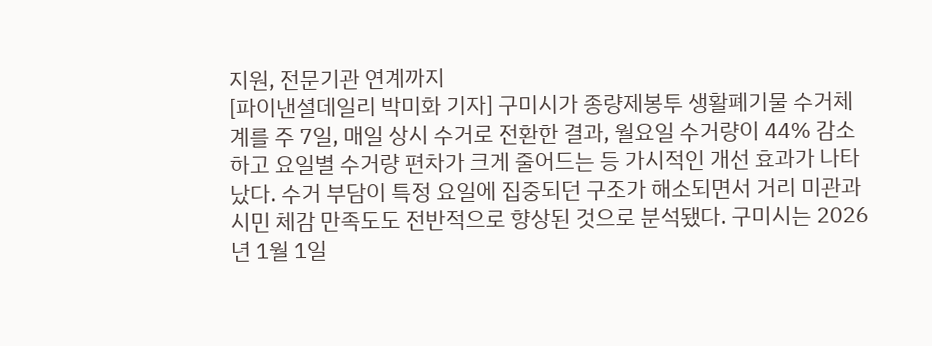지원, 전문기관 연계까지
[파이낸셜데일리 박미화 기자] 구미시가 종량제봉투 생활폐기물 수거체계를 주 7일, 매일 상시 수거로 전환한 결과, 월요일 수거량이 44% 감소하고 요일별 수거량 편차가 크게 줄어드는 등 가시적인 개선 효과가 나타났다. 수거 부담이 특정 요일에 집중되던 구조가 해소되면서 거리 미관과 시민 체감 만족도도 전반적으로 향상된 것으로 분석됐다. 구미시는 2026년 1월 1일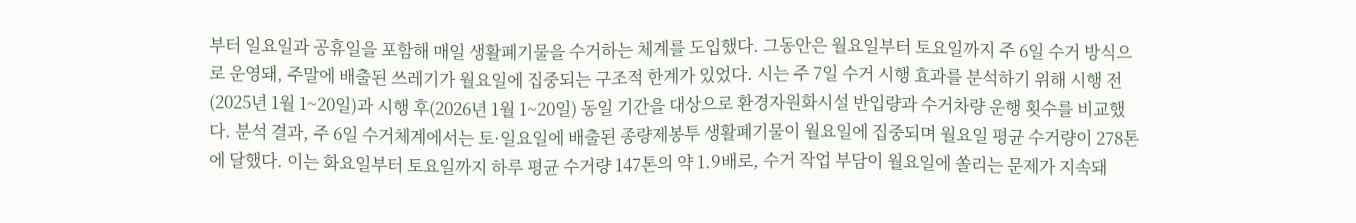부터 일요일과 공휴일을 포함해 매일 생활폐기물을 수거하는 체계를 도입했다. 그동안은 월요일부터 토요일까지 주 6일 수거 방식으로 운영돼, 주말에 배출된 쓰레기가 월요일에 집중되는 구조적 한계가 있었다. 시는 주 7일 수거 시행 효과를 분석하기 위해 시행 전(2025년 1월 1~20일)과 시행 후(2026년 1월 1~20일) 동일 기간을 대상으로 환경자원화시설 반입량과 수거차량 운행 횟수를 비교했다. 분석 결과, 주 6일 수거체계에서는 토·일요일에 배출된 종량제봉투 생활폐기물이 월요일에 집중되며 월요일 평균 수거량이 278톤에 달했다. 이는 화요일부터 토요일까지 하루 평균 수거량 147톤의 약 1.9배로, 수거 작업 부담이 월요일에 쏠리는 문제가 지속돼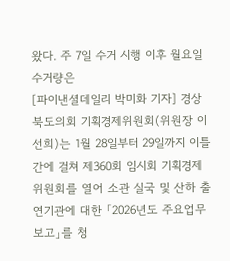왔다. 주 7일 수거 시행 이후 월요일 수거량은
[파이낸셜데일리 박미화 기자] 경상북도의회 기획경제위원회(위원장 이선희)는 1월 28일부터 29일까지 이틀간에 걸쳐 제360회 임시회 기획경제위원회를 열어 소관 실국 및 산하 출연기관에 대한 「2026년도 주요업무보고」를 청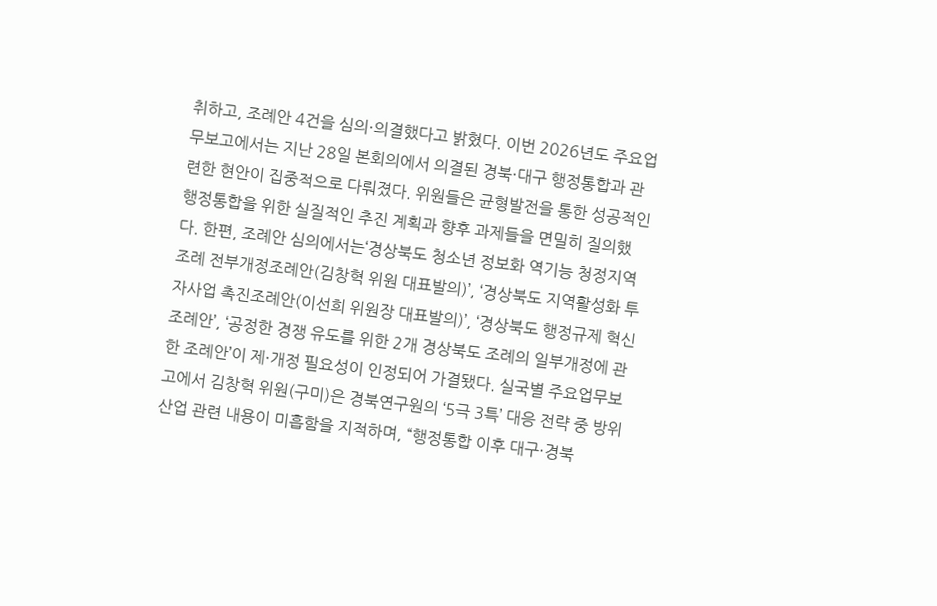취하고, 조례안 4건을 심의·의결했다고 밝혔다. 이번 2026년도 주요업무보고에서는 지난 28일 본회의에서 의결된 경북·대구 행정통합과 관련한 현안이 집중적으로 다뤄졌다. 위원들은 균형발전을 통한 성공적인 행정통합을 위한 실질적인 추진 계획과 향후 과제들을 면밀히 질의했다. 한편, 조례안 심의에서는‘경상북도 청소년 정보화 역기능 청정지역 조례 전부개정조례안(김창혁 위원 대표발의)’, ‘경상북도 지역활성화 투자사업 촉진조례안(이선희 위원장 대표발의)’, ‘경상북도 행정규제 혁신 조례안’, ‘공정한 경쟁 유도를 위한 2개 경상북도 조례의 일부개정에 관한 조례안’이 제·개정 필요성이 인정되어 가결됐다. 실국별 주요업무보고에서 김창혁 위원(구미)은 경북연구원의 ‘5극 3특’ 대응 전략 중 방위산업 관련 내용이 미흡함을 지적하며, “행정통합 이후 대구·경북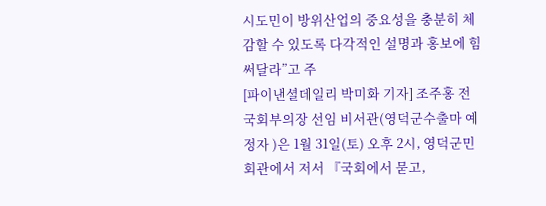시도민이 방위산업의 중요성을 충분히 체감할 수 있도록 다각적인 설명과 홍보에 힘써달라”고 주
[파이낸셜데일리 박미화 기자] 조주홍 전 국회부의장 선임 비서관(영덕군수출마 예정자 )은 1월 31일(토) 오후 2시, 영덕군민회관에서 저서 『국회에서 묻고,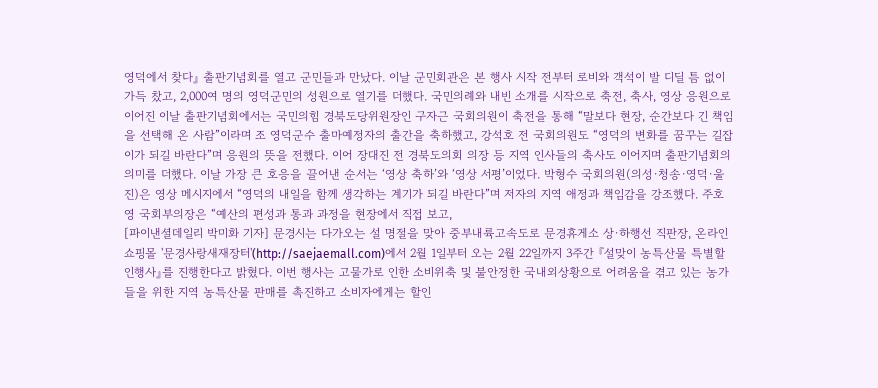영덕에서 찾다』 출판기념회를 열고 군민들과 만났다. 이날 군민회관은 본 행사 시작 전부터 로비와 객석이 발 디딜 틈 없이 가득 찼고, 2,000여 명의 영덕군민의 성원으로 열기를 더했다. 국민의례와 내빈 소개를 시작으로 축전, 축사, 영상 응원으로 이어진 이날 출판기념회에서는 국민의힘 경북도당위원장인 구자근 국회의원이 축전을 통해 “말보다 현장, 순간보다 긴 책임을 선택해 온 사람”이라며 조 영덕군수 출마예정자의 출간을 축하했고, 강석호 전 국회의원도 “영덕의 변화를 꿈꾸는 길잡이가 되길 바란다”며 응원의 뜻을 전했다. 이어 장대진 전 경북도의회 의장 등 지역 인사들의 축사도 이어지며 출판기념회의 의미를 더했다. 이날 가장 큰 호응을 끌어낸 순서는 ‘영상 축하’와 ‘영상 서평’이었다. 박형수 국회의원(의성·청송·영덕·울진)은 영상 메시지에서 “영덕의 내일을 함께 생각하는 계기가 되길 바란다”며 저자의 지역 애정과 책임감을 강조했다. 주호영 국회부의장은 “예산의 편성과 통과 과정을 현장에서 직접 보고,
[파이낸셜데일리 박미화 기자] 문경시는 다가오는 설 명절을 맞아 중부내륙고속도로 문경휴게소 상·하행선 직판장, 온라인쇼핑몰 '문경사랑새재장터'(http://saejaemall.com)에서 2월 1일부터 오는 2월 22일까지 3주간 『설맞이 농특산물 특별할인행사』를 진행한다고 밝혔다. 이번 행사는 고물가로 인한 소비위축 및 불안정한 국내외상황으로 어려움을 겪고 있는 농가들을 위한 지역 농특산물 판매를 촉진하고 소비자에게는 할인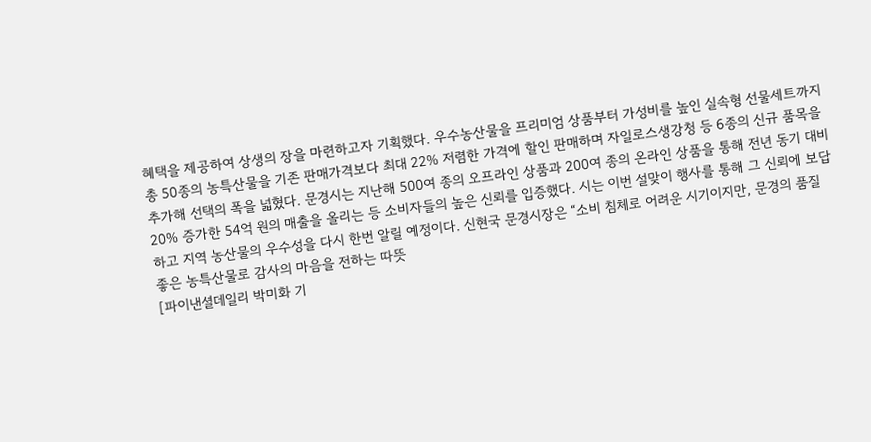혜택을 제공하여 상생의 장을 마련하고자 기획했다. 우수농산물을 프리미엄 상품부터 가성비를 높인 실속형 선물세트까지 총 50종의 농특산물을 기존 판매가격보다 최대 22% 저렴한 가격에 할인 판매하며 자일로스생강청 등 6종의 신규 품목을 추가해 선택의 폭을 넓혔다. 문경시는 지난해 500여 종의 오프라인 상품과 200여 종의 온라인 상품을 통해 전년 동기 대비 20% 증가한 54억 원의 매출을 올리는 등 소비자들의 높은 신뢰를 입증했다. 시는 이번 설맞이 행사를 통해 그 신뢰에 보답하고 지역 농산물의 우수성을 다시 한번 알릴 예정이다. 신현국 문경시장은 “소비 침체로 어려운 시기이지만, 문경의 품질 좋은 농특산물로 감사의 마음을 전하는 따뜻
[파이낸셜데일리 박미화 기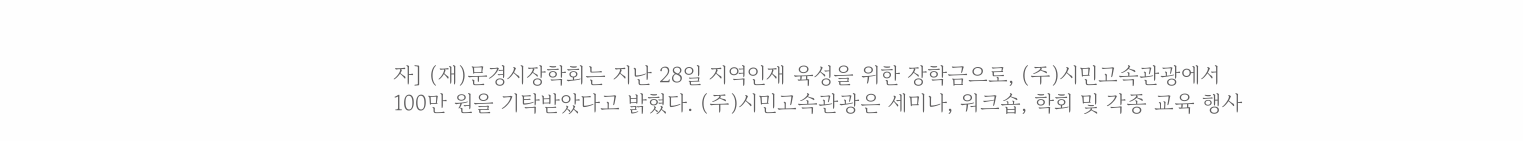자] (재)문경시장학회는 지난 28일 지역인재 육성을 위한 장학금으로, (주)시민고속관광에서 100만 원을 기탁받았다고 밝혔다. (주)시민고속관광은 세미나, 워크숍, 학회 및 각종 교육 행사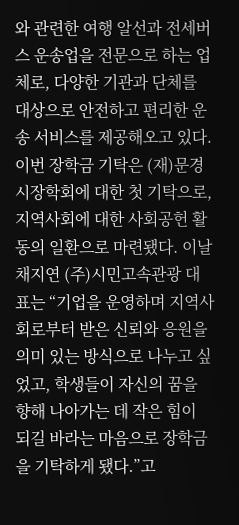와 관련한 여행 알선과 전세버스 운송업을 전문으로 하는 업체로, 다양한 기관과 단체를 대상으로 안전하고 편리한 운송 서비스를 제공해오고 있다. 이번 장학금 기탁은 (재)문경시장학회에 대한 첫 기탁으로, 지역사회에 대한 사회공헌 활동의 일환으로 마련됐다. 이날 채지연 (주)시민고속관광 대표는 “기업을 운영하며 지역사회로부터 받은 신뢰와 응원을 의미 있는 방식으로 나누고 싶었고, 학생들이 자신의 꿈을 향해 나아가는 데 작은 힘이 되길 바라는 마음으로 장학금을 기탁하게 됐다.”고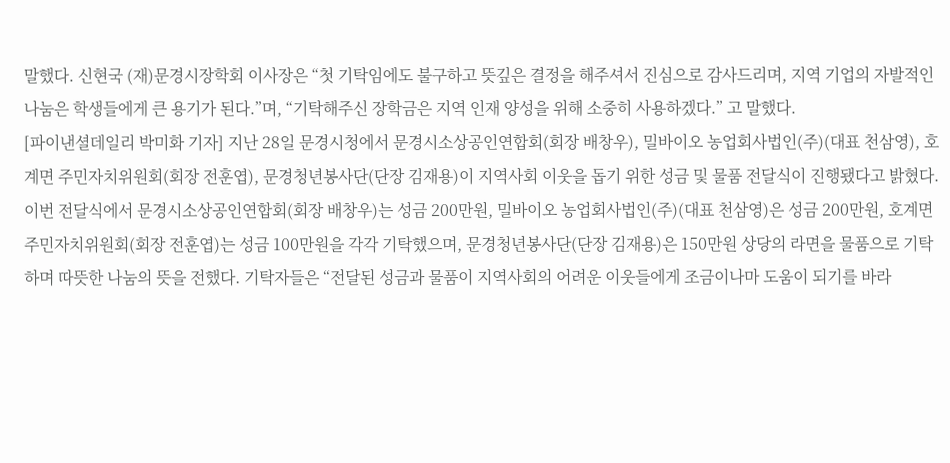말했다. 신현국 (재)문경시장학회 이사장은 “첫 기탁임에도 불구하고 뜻깊은 결정을 해주셔서 진심으로 감사드리며, 지역 기업의 자발적인 나눔은 학생들에게 큰 용기가 된다.”며, “기탁해주신 장학금은 지역 인재 양성을 위해 소중히 사용하겠다.” 고 말했다.
[파이낸셜데일리 박미화 기자] 지난 28일 문경시청에서 문경시소상공인연합회(회장 배창우), 밀바이오 농업회사법인(주)(대표 천삼영), 호계면 주민자치위원회(회장 전훈엽), 문경청년봉사단(단장 김재용)이 지역사회 이웃을 돕기 위한 성금 및 물품 전달식이 진행됐다고 밝혔다. 이번 전달식에서 문경시소상공인연합회(회장 배창우)는 성금 200만원, 밀바이오 농업회사법인(주)(대표 천삼영)은 성금 200만원, 호계면 주민자치위원회(회장 전훈엽)는 성금 100만원을 각각 기탁했으며, 문경청년봉사단(단장 김재용)은 150만원 상당의 라면을 물품으로 기탁하며 따뜻한 나눔의 뜻을 전했다. 기탁자들은 “전달된 성금과 물품이 지역사회의 어려운 이웃들에게 조금이나마 도움이 되기를 바라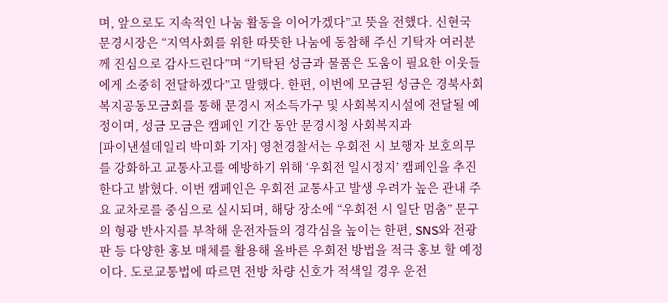며, 앞으로도 지속적인 나눔 활동을 이어가겠다”고 뜻을 전했다. 신현국 문경시장은 “지역사회를 위한 따뜻한 나눔에 동참해 주신 기탁자 여러분께 진심으로 감사드린다”며 “기탁된 성금과 물품은 도움이 필요한 이웃들에게 소중히 전달하겠다”고 말했다. 한편, 이번에 모금된 성금은 경북사회복지공동모금회를 통해 문경시 저소득가구 및 사회복지시설에 전달될 예정이며, 성금 모금은 캠페인 기간 동안 문경시청 사회복지과
[파이낸셜데일리 박미화 기자] 영천경찰서는 우회전 시 보행자 보호의무를 강화하고 교통사고를 예방하기 위해 ‘우회전 일시정지’ 캠페인을 추진한다고 밝혔다. 이번 캠페인은 우회전 교통사고 발생 우려가 높은 관내 주요 교차로를 중심으로 실시되며, 해당 장소에 “우회전 시 일단 멈춤” 문구의 형광 반사지를 부착해 운전자들의 경각심을 높이는 한편, SNS와 전광판 등 다양한 홍보 매체를 활용해 올바른 우회전 방법을 적극 홍보 할 예정이다. 도로교통법에 따르면 전방 차량 신호가 적색일 경우 운전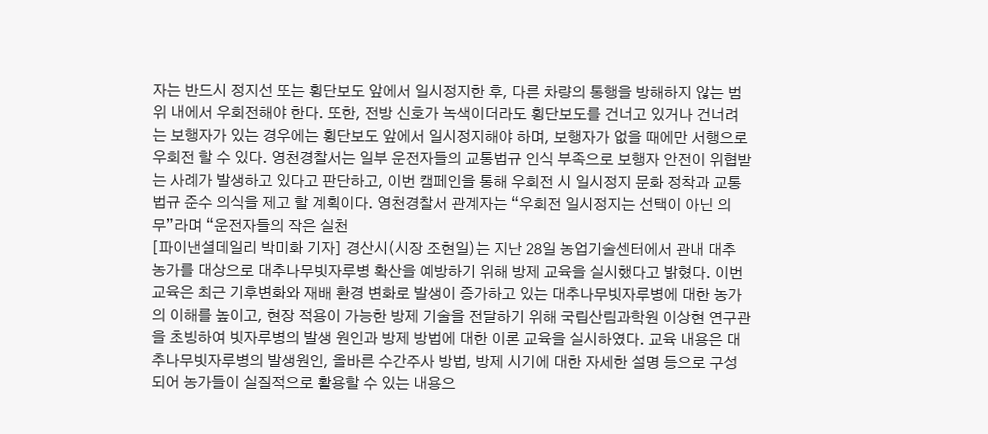자는 반드시 정지선 또는 횡단보도 앞에서 일시정지한 후, 다른 차량의 통행을 방해하지 않는 범위 내에서 우회전해야 한다. 또한, 전방 신호가 녹색이더라도 횡단보도를 건너고 있거나 건너려는 보행자가 있는 경우에는 횡단보도 앞에서 일시정지해야 하며, 보행자가 없을 때에만 서행으로 우회전 할 수 있다. 영천경찰서는 일부 운전자들의 교통법규 인식 부족으로 보행자 안전이 위협받는 사례가 발생하고 있다고 판단하고, 이번 캠페인을 통해 우회전 시 일시정지 문화 정착과 교통법규 준수 의식을 제고 할 계획이다. 영천경찰서 관계자는 “우회전 일시정지는 선택이 아닌 의무”라며 “운전자들의 작은 실천
[파이낸셜데일리 박미화 기자] 경산시(시장 조현일)는 지난 28일 농업기술센터에서 관내 대추 농가를 대상으로 대추나무빗자루병 확산을 예방하기 위해 방제 교육을 실시했다고 밝혔다. 이번 교육은 최근 기후변화와 재배 환경 변화로 발생이 증가하고 있는 대추나무빗자루병에 대한 농가의 이해를 높이고, 현장 적용이 가능한 방제 기술을 전달하기 위해 국립산림과학원 이상현 연구관을 초빙하여 빗자루병의 발생 원인과 방제 방법에 대한 이론 교육을 실시하였다. 교육 내용은 대추나무빗자루병의 발생원인, 올바른 수간주사 방법, 방제 시기에 대한 자세한 설명 등으로 구성되어 농가들이 실질적으로 활용할 수 있는 내용으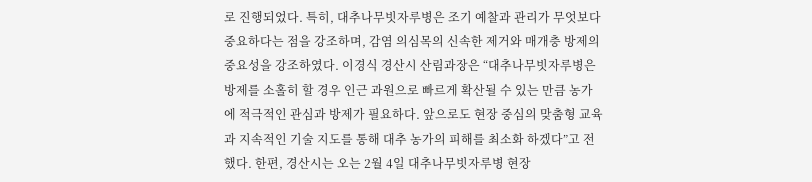로 진행되었다. 특히, 대추나무빗자루병은 조기 예찰과 관리가 무엇보다 중요하다는 점을 강조하며, 감염 의심목의 신속한 제거와 매개충 방제의 중요성을 강조하였다. 이경식 경산시 산림과장은 “대추나무빗자루병은 방제를 소홀히 할 경우 인근 과원으로 빠르게 확산될 수 있는 만큼 농가에 적극적인 관심과 방제가 필요하다. 앞으로도 현장 중심의 맞춤형 교육과 지속적인 기술 지도를 통해 대추 농가의 피해를 최소화 하겠다”고 전했다. 한편, 경산시는 오는 2월 4일 대추나무빗자루병 현장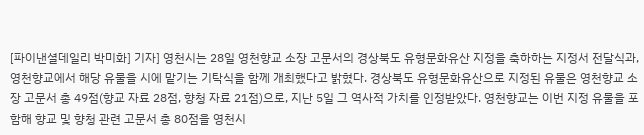[파이낸셜데일리 박미화] 기자] 영천시는 28일 영천향교 소장 고문서의 경상북도 유형문화유산 지정을 축하하는 지정서 전달식과, 영천향교에서 해당 유물을 시에 맡기는 기탁식을 함께 개최했다고 밝혔다. 경상북도 유형문화유산으로 지정된 유물은 영천향교 소장 고문서 총 49점(향교 자료 28점, 향청 자료 21점)으로, 지난 5일 그 역사적 가치를 인정받았다. 영천향교는 이번 지정 유물을 포함해 향교 및 향청 관련 고문서 총 80점을 영천시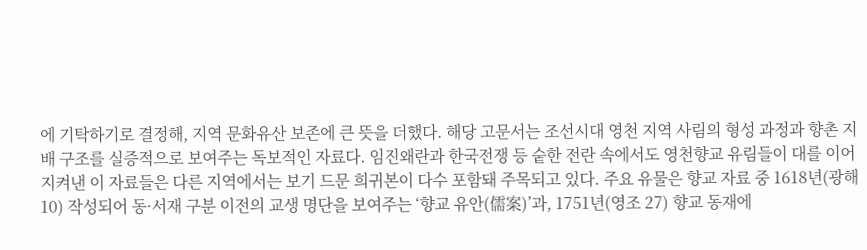에 기탁하기로 결정해, 지역 문화유산 보존에 큰 뜻을 더했다. 해당 고문서는 조선시대 영천 지역 사림의 형성 과정과 향촌 지배 구조를 실증적으로 보여주는 독보적인 자료다. 임진왜란과 한국전쟁 등 숱한 전란 속에서도 영천향교 유림들이 대를 이어 지켜낸 이 자료들은 다른 지역에서는 보기 드문 희귀본이 다수 포함돼 주목되고 있다. 주요 유물은 향교 자료 중 1618년(광해 10) 작성되어 동·서재 구분 이전의 교생 명단을 보여주는 ‘향교 유안(儒案)’과, 1751년(영조 27) 향교 동재에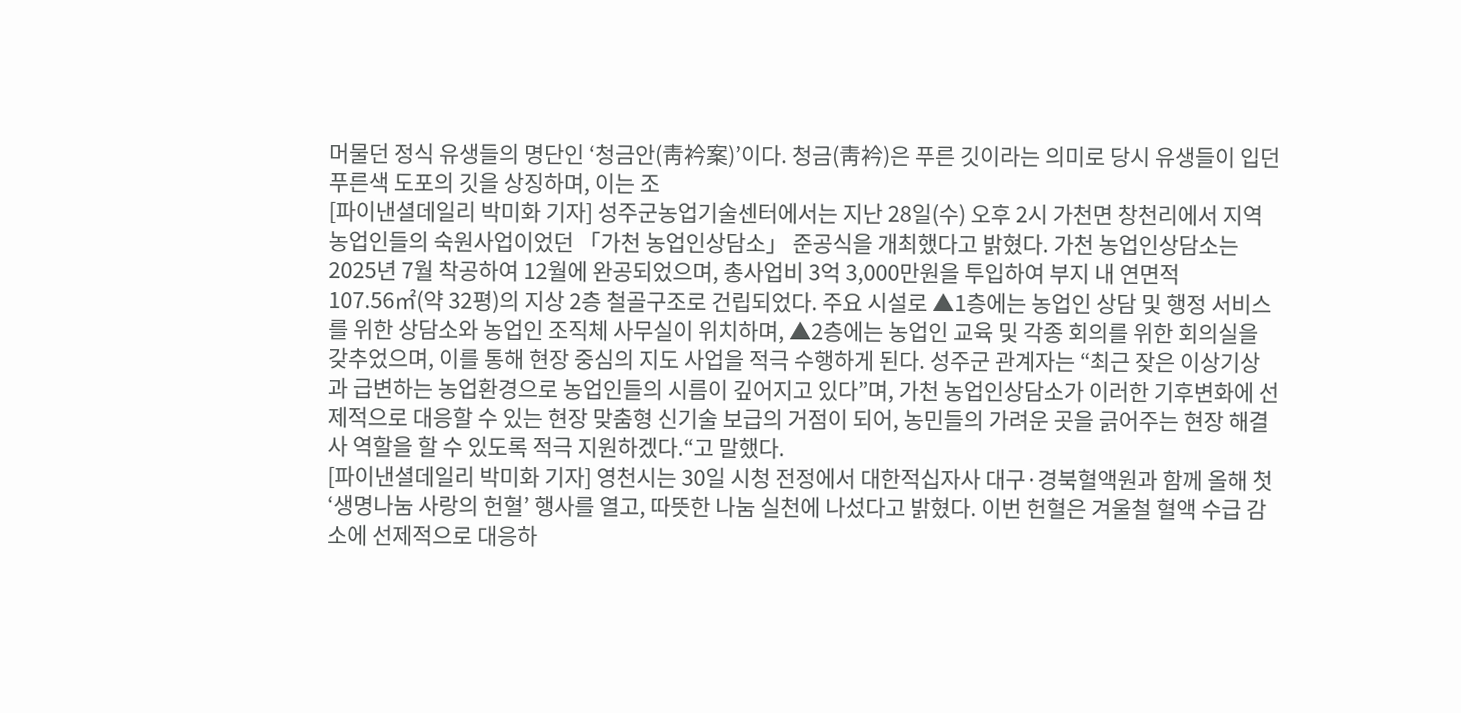머물던 정식 유생들의 명단인 ‘청금안(靑衿案)’이다. 청금(靑衿)은 푸른 깃이라는 의미로 당시 유생들이 입던 푸른색 도포의 깃을 상징하며, 이는 조
[파이낸셜데일리 박미화 기자] 성주군농업기술센터에서는 지난 28일(수) 오후 2시 가천면 창천리에서 지역 농업인들의 숙원사업이었던 「가천 농업인상담소」 준공식을 개최했다고 밝혔다. 가천 농업인상담소는 2025년 7월 착공하여 12월에 완공되었으며, 총사업비 3억 3,000만원을 투입하여 부지 내 연면적 107.56㎡(약 32평)의 지상 2층 철골구조로 건립되었다. 주요 시설로 ▲1층에는 농업인 상담 및 행정 서비스를 위한 상담소와 농업인 조직체 사무실이 위치하며, ▲2층에는 농업인 교육 및 각종 회의를 위한 회의실을 갖추었으며, 이를 통해 현장 중심의 지도 사업을 적극 수행하게 된다. 성주군 관계자는 “최근 잦은 이상기상과 급변하는 농업환경으로 농업인들의 시름이 깊어지고 있다”며, 가천 농업인상담소가 이러한 기후변화에 선제적으로 대응할 수 있는 현장 맞춤형 신기술 보급의 거점이 되어, 농민들의 가려운 곳을 긁어주는 현장 해결사 역할을 할 수 있도록 적극 지원하겠다.“고 말했다.
[파이낸셜데일리 박미화 기자] 영천시는 30일 시청 전정에서 대한적십자사 대구·경북혈액원과 함께 올해 첫 ‘생명나눔 사랑의 헌혈’ 행사를 열고, 따뜻한 나눔 실천에 나섰다고 밝혔다. 이번 헌혈은 겨울철 혈액 수급 감소에 선제적으로 대응하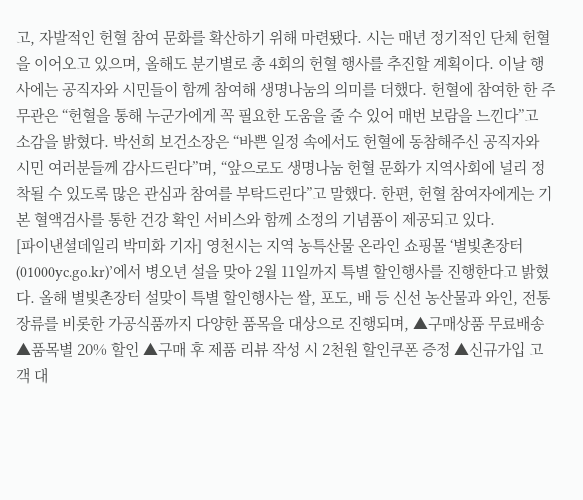고, 자발적인 헌혈 참여 문화를 확산하기 위해 마련됐다. 시는 매년 정기적인 단체 헌혈을 이어오고 있으며, 올해도 분기별로 총 4회의 헌혈 행사를 추진할 계획이다. 이날 행사에는 공직자와 시민들이 함께 참여해 생명나눔의 의미를 더했다. 헌혈에 참여한 한 주무관은 “헌혈을 통해 누군가에게 꼭 필요한 도움을 줄 수 있어 매번 보람을 느낀다”고 소감을 밝혔다. 박선희 보건소장은 “바쁜 일정 속에서도 헌혈에 동참해주신 공직자와 시민 여러분들께 감사드린다”며, “앞으로도 생명나눔 헌혈 문화가 지역사회에 널리 정착될 수 있도록 많은 관심과 참여를 부탁드린다”고 말했다. 한편, 헌혈 참여자에게는 기본 혈액검사를 통한 건강 확인 서비스와 함께 소정의 기념품이 제공되고 있다.
[파이낸셜데일리 박미화 기자] 영천시는 지역 농특산물 온라인 쇼핑몰 ‘별빛촌장터(01000yc.go.kr)’에서 병오년 설을 맞아 2월 11일까지 특별 할인행사를 진행한다고 밝혔다. 올해 별빛촌장터 설맞이 특별 할인행사는 쌀, 포도, 배 등 신선 농산물과 와인, 전통 장류를 비롯한 가공식품까지 다양한 품목을 대상으로 진행되며, ▲구매상품 무료배송 ▲품목별 20% 할인 ▲구매 후 제품 리뷰 작성 시 2천원 할인쿠폰 증정 ▲신규가입 고객 대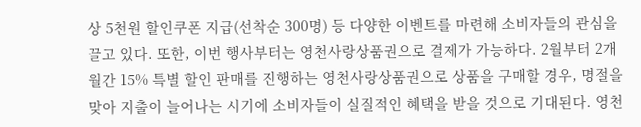상 5천원 할인쿠폰 지급(선착순 300명) 등 다양한 이벤트를 마련해 소비자들의 관심을 끌고 있다. 또한, 이번 행사부터는 영천사랑상품권으로 결제가 가능하다. 2월부터 2개월간 15% 특별 할인 판매를 진행하는 영천사랑상품권으로 상품을 구매할 경우, 명절을 맞아 지출이 늘어나는 시기에 소비자들이 실질적인 혜택을 받을 것으로 기대된다. 영천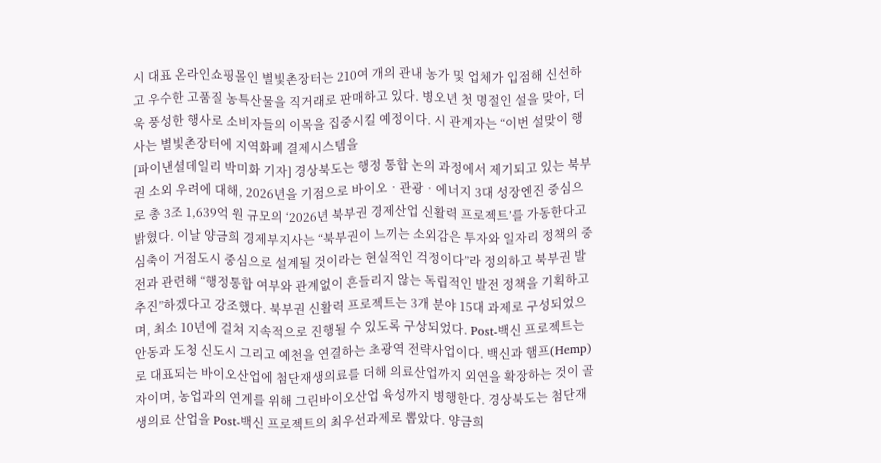시 대표 온라인쇼핑몰인 별빛촌장터는 210여 개의 관내 농가 및 업체가 입점해 신선하고 우수한 고품질 농특산물을 직거래로 판매하고 있다. 병오년 첫 명절인 설을 맞아, 더욱 풍성한 행사로 소비자들의 이목을 집중시킬 예정이다. 시 관계자는 “이번 설맞이 행사는 별빛촌장터에 지역화폐 결제시스템을
[파이낸셜데일리 박미화 기자] 경상북도는 행정 통합 논의 과정에서 제기되고 있는 북부권 소외 우려에 대해, 2026년을 기점으로 바이오‧관광‧에너지 3대 성장엔진 중심으로 총 3조 1,639억 원 규모의 ‘2026년 북부권 경제산업 신활력 프로젝트’를 가동한다고 밝혔다. 이날 양금희 경제부지사는 “북부권이 느끼는 소외감은 투자와 일자리 정책의 중심축이 거점도시 중심으로 설계될 것이라는 현실적인 걱정이다”라 정의하고 북부권 발전과 관련해 “행정통합 여부와 관계없이 흔들리지 않는 독립적인 발전 정책을 기획하고 추진”하겠다고 강조했다. 북부권 신활력 프로젝트는 3개 분야 15대 과제로 구성되었으며, 최소 10년에 걸쳐 지속적으로 진행될 수 있도록 구상되었다. Post-백신 프로젝트는 안동과 도청 신도시 그리고 예천을 연결하는 초광역 전략사업이다. 백신과 햄프(Hemp)로 대표되는 바이오산업에 첨단재생의료를 더해 의료산업까지 외연을 확장하는 것이 골자이며, 농업과의 연계를 위해 그린바이오산업 육성까지 병행한다. 경상북도는 첨단재생의료 산업을 Post-백신 프로젝트의 최우선과제로 뽑았다. 양금희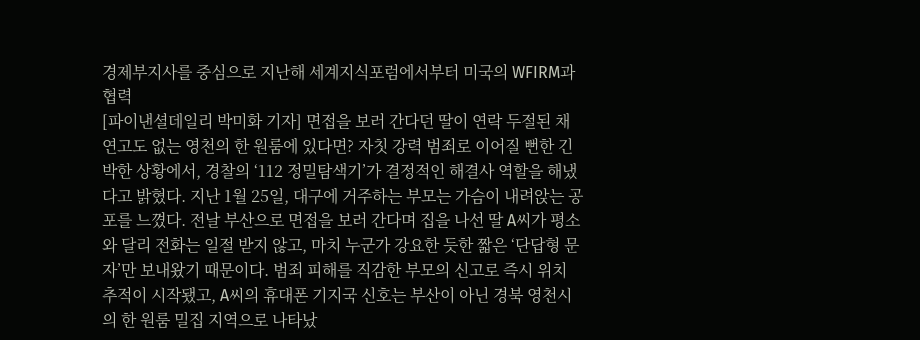경제부지사를 중심으로 지난해 세계지식포럼에서부터 미국의 WFIRM과 협력
[파이낸셜데일리 박미화 기자] 면접을 보러 간다던 딸이 연락 두절된 채 연고도 없는 영천의 한 원룸에 있다면? 자칫 강력 범죄로 이어질 뻔한 긴박한 상황에서, 경찰의 ‘112 정밀탐색기’가 결정적인 해결사 역할을 해냈다고 밝혔다. 지난 1월 25일, 대구에 거주하는 부모는 가슴이 내려앉는 공포를 느꼈다. 전날 부산으로 면접을 보러 간다며 집을 나선 딸 A씨가 평소와 달리 전화는 일절 받지 않고, 마치 누군가 강요한 듯한 짧은 ‘단답형 문자’만 보내왔기 때문이다. 범죄 피해를 직감한 부모의 신고로 즉시 위치 추적이 시작됐고, A씨의 휴대폰 기지국 신호는 부산이 아닌 경북 영천시의 한 원룸 밀집 지역으로 나타났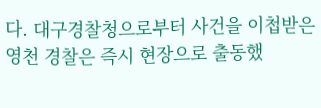다. 대구경찰청으로부터 사건을 이첩받은 영천 경찰은 즉시 현장으로 출동했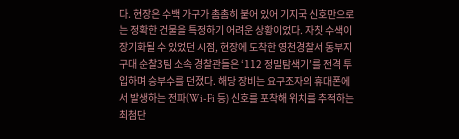다. 현장은 수백 가구가 촘촘히 붙어 있어 기지국 신호만으로는 정확한 건물을 특정하기 어려운 상황이었다. 자칫 수색이 장기화될 수 있었던 시점, 현장에 도착한 영천경찰서 동부지구대 순찰3팀 소속 경찰관들은 ‘112 정밀탐색기’를 전격 투입하며 승부수를 던졌다. 해당 장비는 요구조자의 휴대폰에서 발생하는 전파(Wi-Fi 등) 신호를 포착해 위치를 추적하는 최첨단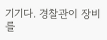기기다. 경찰관이 장비를